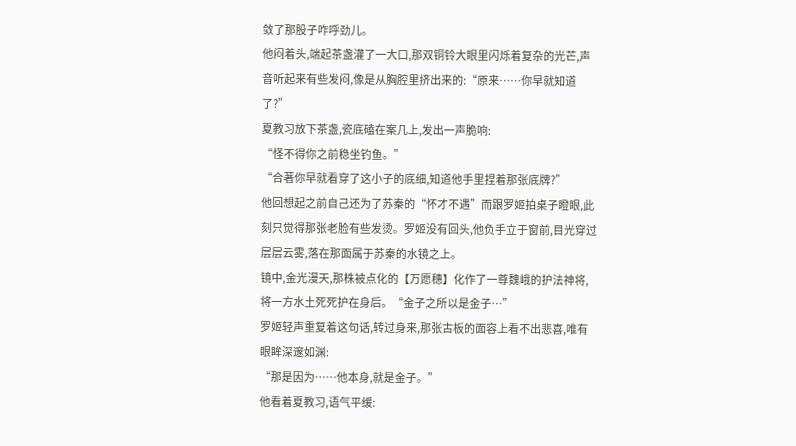敛了那股子咋呼劲儿。
他闷着头,端起茶盏灌了一大口,那双铜铃大眼里闪烁着复杂的光芒,声音听起来有些发闷,像是从胸腔里挤出来的:“原来……你早就知道了?”
夏教习放下茶盏,瓷底磕在案几上,发出一声脆响:
“怪不得你之前稳坐钓鱼。”
“合著你早就看穿了这小子的底细,知道他手里捏着那张底牌?”
他回想起之前自己还为了苏秦的“怀才不遇”而跟罗姬拍桌子瞪眼,此刻只觉得那张老脸有些发烫。罗姬没有回头,他负手立于窗前,目光穿过层层云雾,落在那面属于苏秦的水镜之上。
镜中,金光漫天,那株被点化的【万愿穗】化作了一尊魏峨的护法神将,将一方水土死死护在身后。“金子之所以是金子…”
罗姬轻声重复着这句话,转过身来,那张古板的面容上看不出悲喜,唯有眼眸深邃如渊:
“那是因为……他本身,就是金子。”
他看着夏教习,语气平缓: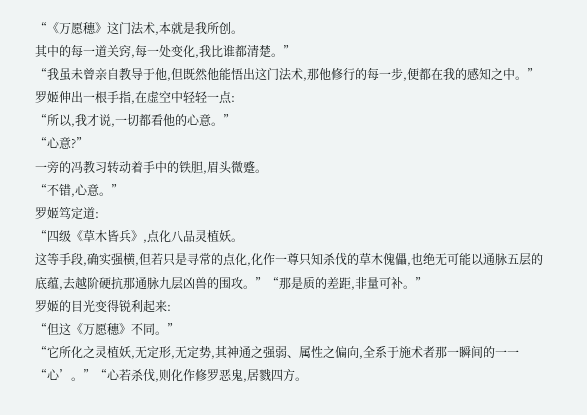“《万愿穗》这门法术,本就是我所创。
其中的每一道关窍,每一处变化,我比谁都清楚。”
“我虽未曾亲自教导于他,但既然他能悟出这门法术,那他修行的每一步,便都在我的感知之中。”罗姬伸出一根手指,在虚空中轻轻一点:
“所以,我才说,一切都看他的心意。”
“心意?”
一旁的冯教习转动着手中的铁胆,眉头微蹙。
“不错,心意。”
罗姬笃定道:
“四级《草木皆兵》,点化八品灵植妖。
这等手段,确实强横,但若只是寻常的点化,化作一尊只知杀伐的草木傀儡,也绝无可能以通脉五层的底蕴,去越阶硬抗那通脉九层凶兽的围攻。”“那是质的差距,非量可补。”
罗姬的目光变得锐利起来:
“但这《万愿穗》不同。”
“它所化之灵植妖,无定形,无定势,其神通之强弱、属性之偏向,全系于施术者那一瞬间的一一“心’。”“心若杀伐,则化作修罗恶鬼,居戮四方。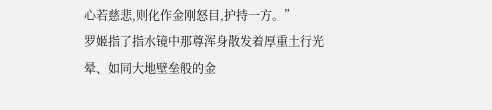心若慈悲,则化作金刚怒目,护持一方。”
罗姬指了指水镜中那尊浑身散发着厚重土行光晕、如同大地壁垒般的金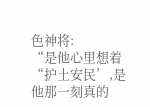色神将:
“是他心里想着“护土安民’,是他那一刻真的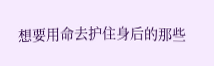想要用命去护住身后的那些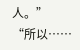人。”
“所以……